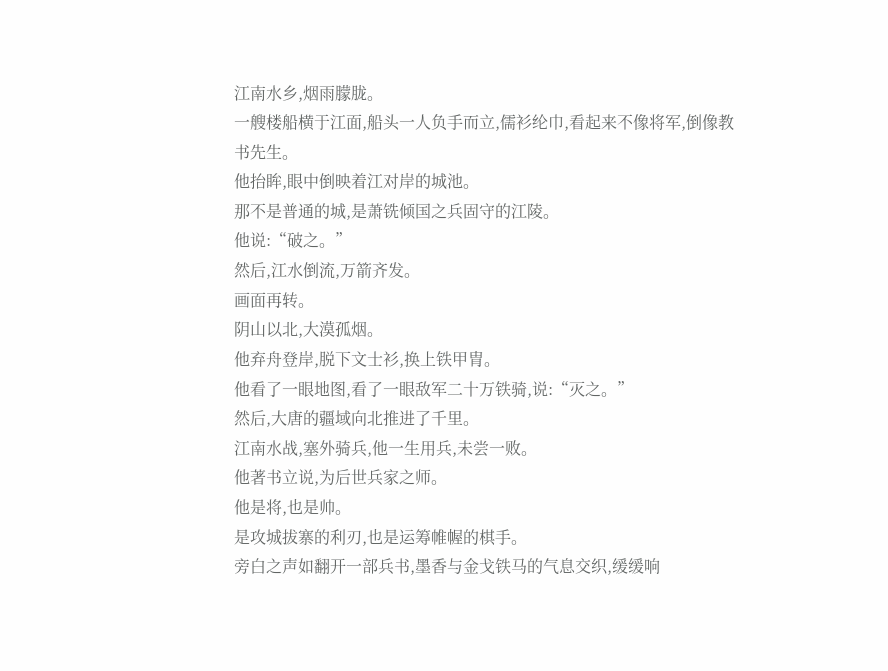江南水乡,烟雨朦胧。
一艘楼船横于江面,船头一人负手而立,儒衫纶巾,看起来不像将军,倒像教书先生。
他抬眸,眼中倒映着江对岸的城池。
那不是普通的城,是萧铣倾国之兵固守的江陵。
他说:“破之。”
然后,江水倒流,万箭齐发。
画面再转。
阴山以北,大漠孤烟。
他弃舟登岸,脱下文士衫,换上铁甲胄。
他看了一眼地图,看了一眼敌军二十万铁骑,说:“灭之。”
然后,大唐的疆域向北推进了千里。
江南水战,塞外骑兵,他一生用兵,未尝一败。
他著书立说,为后世兵家之师。
他是将,也是帅。
是攻城拔寨的利刃,也是运筹帷幄的棋手。
旁白之声如翻开一部兵书,墨香与金戈铁马的气息交织,缓缓响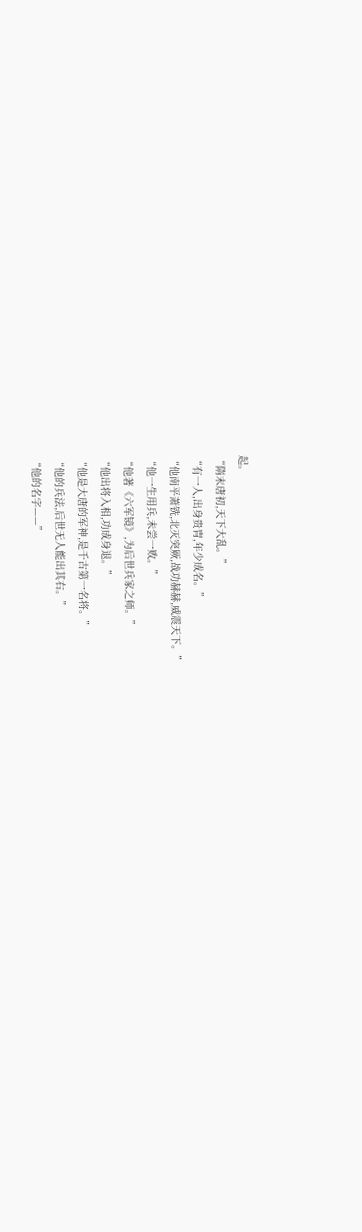起。
“隋末唐初,天下大乱。”
“有一人,出身贵胄,年少成名。”
“他南平萧铣,北灭突厥,战功赫赫,威震天下。”
“他一生用兵,未尝一败。”
“他著《六军镜》,为后世兵家之师。”
“他出将入相,功成身退。”
“他是大唐的军神,是千古第一名将。”
“他的兵法,后世无人能出其右。”
“他的名字——”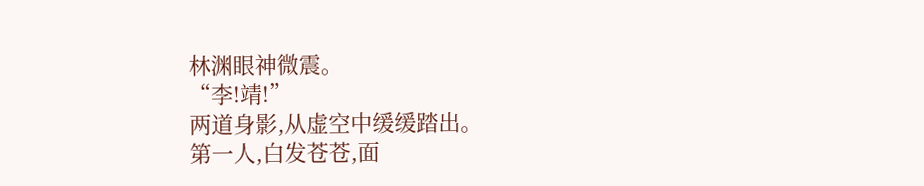林渊眼神微震。
“李!靖!”
两道身影,从虚空中缓缓踏出。
第一人,白发苍苍,面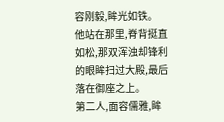容刚毅,眸光如铁。
他站在那里,脊背挺直如松,那双浑浊却锋利的眼眸扫过大殿,最后落在御座之上。
第二人,面容儒雅,眸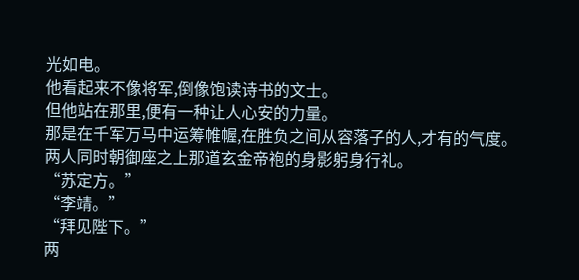光如电。
他看起来不像将军,倒像饱读诗书的文士。
但他站在那里,便有一种让人心安的力量。
那是在千军万马中运筹帷幄,在胜负之间从容落子的人,才有的气度。
两人同时朝御座之上那道玄金帝袍的身影躬身行礼。
“苏定方。”
“李靖。”
“拜见陛下。”
两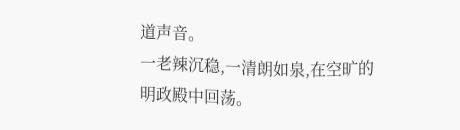道声音。
一老辣沉稳,一清朗如泉,在空旷的明政殿中回荡。